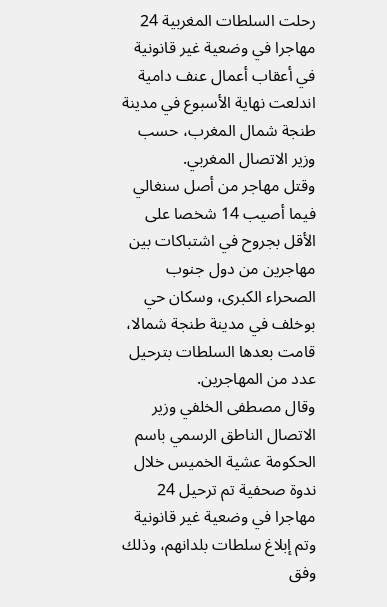رحلت السلطات المغربية 24 مهاجرا في وضعية غير قانونية في أعقاب أعمال عنف دامية اندلعت نهاية الأسبوع في مدينة طنجة شمال المغرب، حسب وزير الاتصال المغربي.
وقتل مهاجر من أصل سنغالي فيما أصيب 14 شخصا على الأقل بجروح في اشتباكات بين مهاجرين من دول جنوب الصحراء الكبرى، وسكان حي بوخلف في مدينة طنجة شمالا، قامت بعدها السلطات بترحيل عدد من المهاجرين.
وقال مصطفى الخلفي وزير الاتصال الناطق الرسمي باسم الحكومة عشية الخميس خلال ندوة صحفية تم ترحيل 24 مهاجرا في وضعية غير قانونية وتم إبلاغ سلطات بلدانهم، وذلك وفق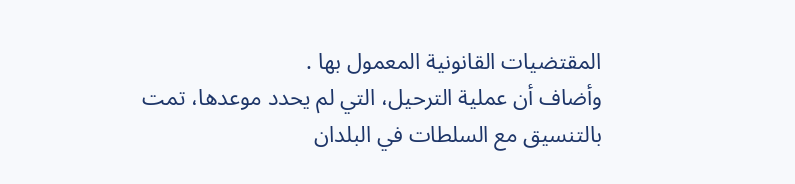المقتضيات القانونية المعمول بها .
وأضاف أن عملية الترحيل، التي لم يحدد موعدها، تمت بالتنسيق مع السلطات في البلدان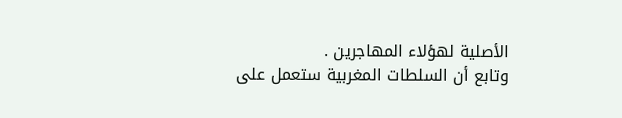الأصلية لهؤلاء المهاجرين .
وتابع أن السلطات المغربية ستعمل على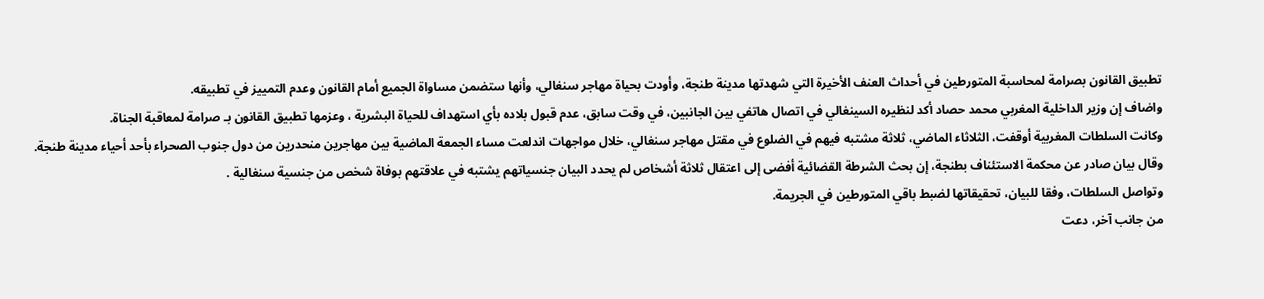تطبيق القانون بصرامة لمحاسبة المتورطين في أحداث العنف الأخيرة التي شهدتها مدينة طنجة، وأودت بحياة مهاجر سنغالي، وأنها ستضمن مساواة الجميع أمام القانون وعدم التمييز في تطبيقه.
واضاف إن وزير الداخلية المغربي محمد حصاد أكد لنظيره السينغالي في اتصال هاتفي بين الجانبين، في وقت سابق، عدم قبول بلاده بأي استهداف للحياة البشرية ، وعزمها تطبيق القانون بـ صرامة لمعاقبة الجناة.
وكانت السلطات المغربية أوقفت، الثلاثاء الماضي، ثلاثة مشتبه فيهم في الضلوع في مقتل مهاجر سنغالي، خلال مواجهات اندلعت مساء الجمعة الماضية بين مهاجرين منحدرين من دول جنوب الصحراء بأحد أحياء مدينة طنجة.
وقال بيان صادر عن محكمة الاستئناف بطنجة، إن بحث الشرطة القضائية أفضى إلى اعتقال ثلاثة أشخاص لم يحدد البيان جنسياتهم يشتبه في علاقتهم بوفاة شخص من جنسية سنغالية .
وتواصل السلطات، وفقا للبيان، تحقيقاتها لضبط باقي المتورطين في الجريمة.
من جانب آخر، دعت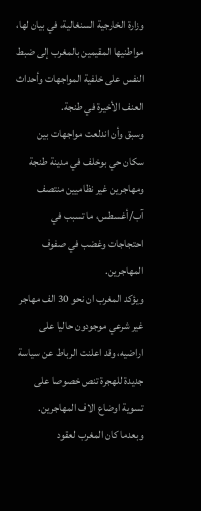وزارة الخارجية السنغالية، في بيان لها، مواطنيها المقيمين بالمغرب إلى ضبط النفس على خلفية المواجهات وأحداث العنف الأخيرة في طنجة.
وسبق وأن اندلعت مواجهات بين سكان حي بوخلف في مدينة طنجة ومهاجرين غير نظاميين منتصف آب/أغسطس، ما تسبب في احتجاجات وغضب في صفوف المهاجرين.
ويؤكد المغرب ان نحو 30 الف مهاجر غير شرعي موجودون حاليا على اراضيه، وقد اعلنت الرباط عن سياسة جديدة للهجرة تنص خصوصا على تسوية اوضاع الاف المهاجرين.
وبعدما كان المغرب لعقود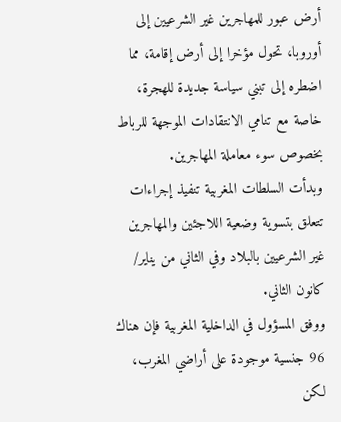أرض عبور للمهاجرين غير الشرعيين إلى أوروبا، تحول مؤخرا إلى أرض إقامة، مما اضطره إلى تبني سياسة جديدة للهجرة، خاصة مع تنامي الانتقادات الموجهة للرباط بخصوص سوء معاملة المهاجرين.
وبدأت السلطات المغربية تنفيذ إجراءات تتعلق بتسوية وضعية اللاجئين والمهاجرين غير الشرعيين بالبلاد وفي الثاني من يناير/ كانون الثاني.
ووفق المسؤول في الداخلية المغربية فإن هناك 96 جنسية موجودة على أراضي المغرب، لكن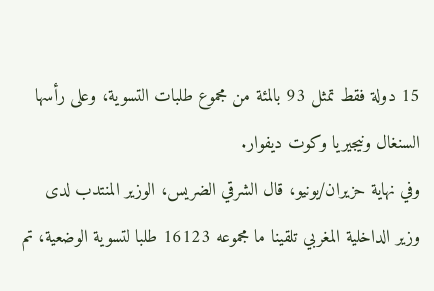15 دولة فقط تمثل 93 بالمئة من مجموع طلبات التسوية، وعلى رأسها السنغال ونيجيريا وكوت ديفوار.
وفي نهاية حزيران/يونيو، قال الشرقي الضريس، الوزير المنتدب لدى وزير الداخلية المغربي تلقينا ما مجموعه 16123 طلبا لتسوية الوضعية، تم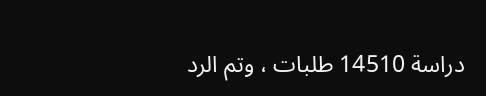دراسة 14510 طلبات ، وتم الرد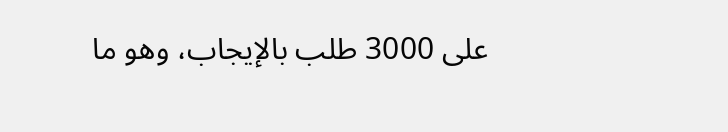على 3000 طلب بالإيجاب، وهو ما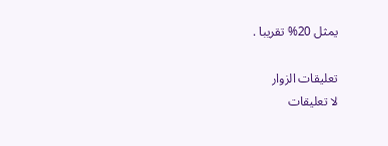يمثل 20% تقريبا .

تعليقات الزوار
لا تعليقات